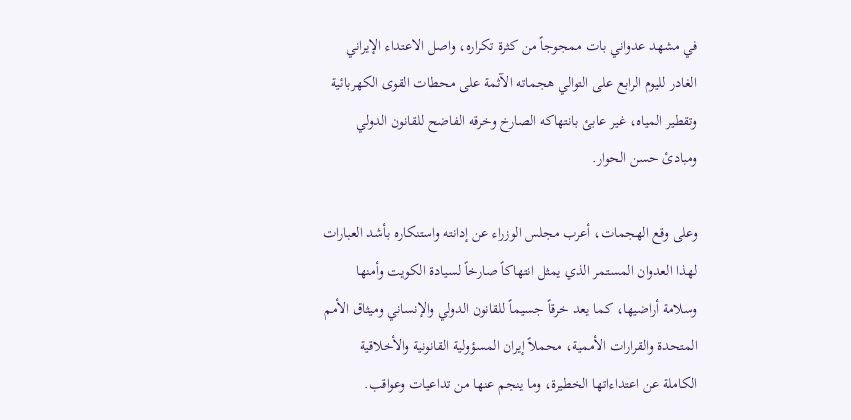في مشهد عدواني بات ممجوجاً من كثرة تكراره، واصل الاعتداء الإيراني الغادر لليوم الرابع على التوالي هجماته الآثمة على محطات القوى الكهربائية وتقطير المياه، غير عابئ بانتهاكه الصارخ وخرقه الفاضح للقانون الدولي ومبادئ حسن الحوار.

وعلى وقع الهجمات، أعرب مجلس الوزراء عن إدانته واستنكاره بأشد العبارات لهذا العدوان المستمر الذي يمثل انتهاكاً صارخاً لسيادة الكويت وأمنها وسلامة أراضيها، كما يعد خرقاً جسيماً للقانون الدولي والإنساني وميثاق الأمم المتحدة والقرارات الأممية، محملاً إيران المسؤولية القانونية والأخلاقية الكاملة عن اعتداءاتها الخطيرة، وما ينجم عنها من تداعيات وعواقب.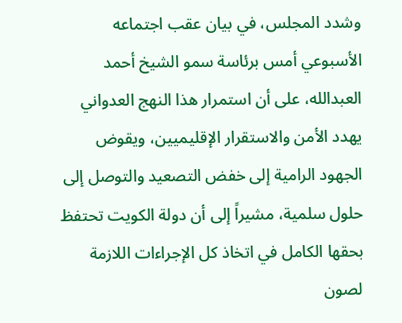وشدد المجلس، في بيان عقب اجتماعه الأسبوعي أمس برئاسة سمو الشيخ أحمد العبدالله، على أن استمرار هذا النهج العدواني يهدد الأمن والاستقرار الإقليميين، ويقوض الجهود الرامية إلى خفض التصعيد والتوصل إلى حلول سلمية، مشيراً إلى أن دولة الكويت تحتفظ بحقها الكامل في اتخاذ كل الإجراءات اللازمة لصون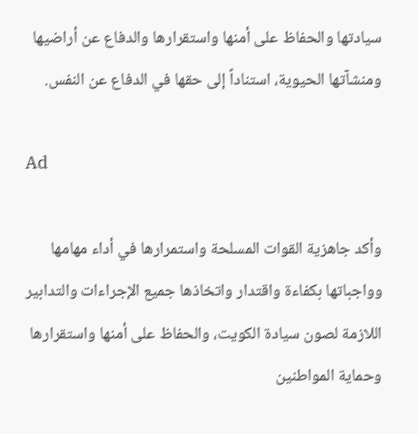سيادتها والحفاظ على أمنها واستقرارها والدفاع عن أراضيها ومنشآتها الحيوية، استناداً إلى حقها في الدفاع عن النفس.

Ad

وأكد جاهزية القوات المسلحة واستمرارها في أداء مهامها وواجباتها بكفاءة واقتدار واتخاذها جميع الإجراءات والتدابير اللازمة لصون سيادة الكويت، والحفاظ على أمنها واستقرارها وحماية المواطنين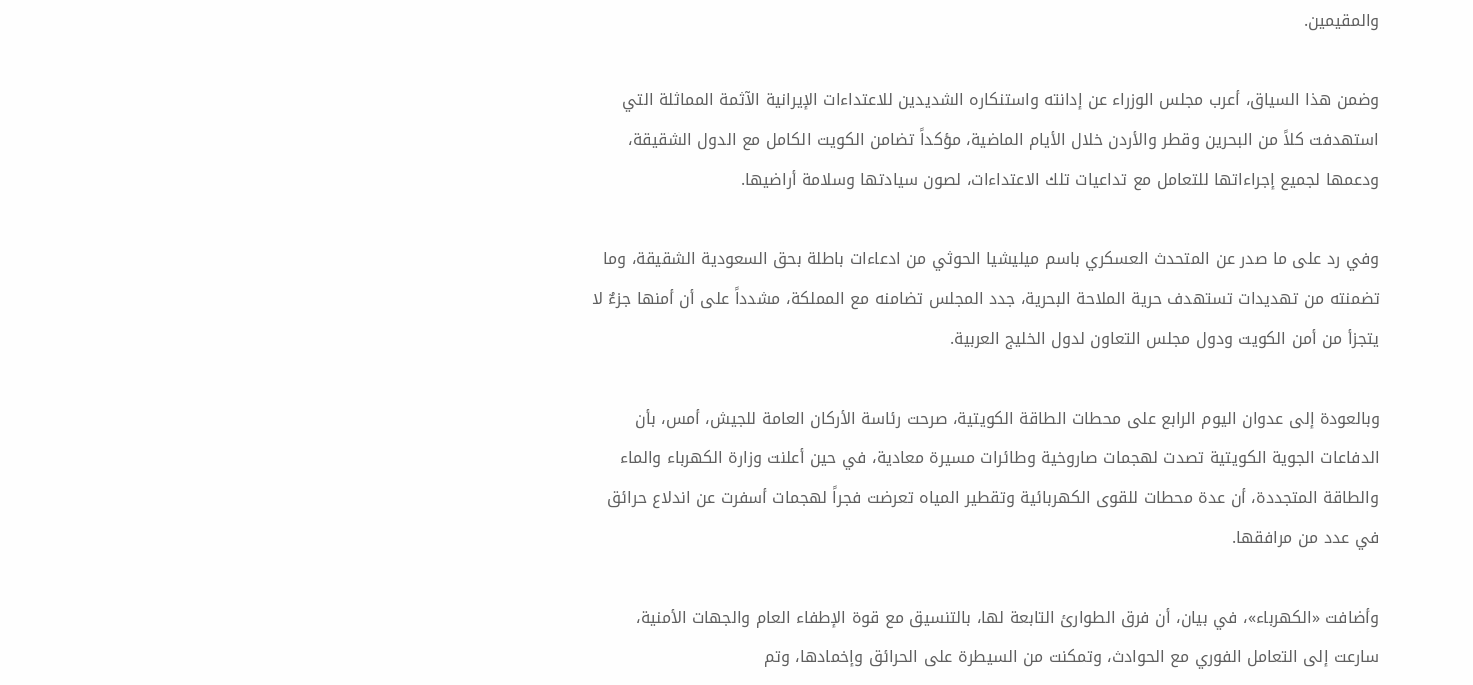والمقيمين.

وضمن هذا السياق، أعرب مجلس الوزراء عن إدانته واستنكاره الشديدين للاعتداءات الإيرانية الآثمة المماثلة التي استهدفت كلاً من البحرين وقطر والأردن خلال الأيام الماضية، مؤكداً تضامن الكويت الكامل مع الدول الشقيقة، ودعمها لجميع إجراءاتها للتعامل مع تداعيات تلك الاعتداءات، لصون سيادتها وسلامة أراضيها.

وفي رد على ما صدر عن المتحدث العسكري باسم ميليشيا الحوثي من ادعاءات باطلة بحق السعودية الشقيقة، وما تضمنته من تهديدات تستهدف حرية الملاحة البحرية، جدد المجلس تضامنه مع المملكة، مشدداً على أن أمنها جزءٌ لا يتجزأ من أمن الكويت ودول مجلس التعاون لدول الخليج العربية.

وبالعودة إلى عدوان اليوم الرابع على محطات الطاقة الكويتية، صرحت رئاسة الأركان العامة للجيش، أمس، بأن الدفاعات الجوية الكويتية تصدت لهجمات صاروخية وطائرات مسيرة معادية، في حين أعلنت وزارة الكهرباء والماء والطاقة المتجددة، أن عدة محطات للقوى الكهربائية وتقطير المياه تعرضت فجراً لهجمات أسفرت عن اندلاع حرائق في عدد من مرافقها.

وأضافت «الكهرباء»، في بيان، أن فرق الطوارئ التابعة لها، بالتنسيق مع قوة الإطفاء العام والجهات الأمنية، سارعت إلى التعامل الفوري مع الحوادث، وتمكنت من السيطرة على الحرائق وإخمادها، وتم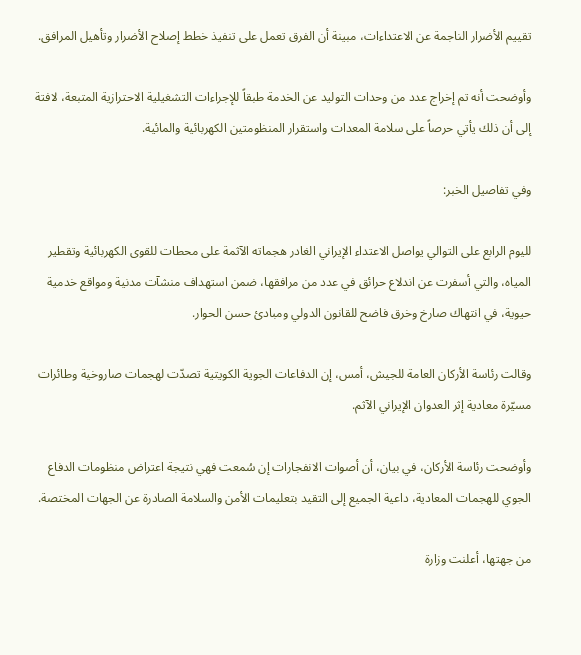تقييم الأضرار الناجمة عن الاعتداءات، مبينة أن الفرق تعمل على تنفيذ خطط إصلاح الأضرار وتأهيل المرافق.

وأوضحت أنه تم إخراج عدد من وحدات التوليد عن الخدمة طبقاً للإجراءات التشغيلية الاحترازية المتبعة، لافتة إلى أن ذلك يأتي حرصاً على سلامة المعدات واستقرار المنظومتين الكهربائية والمائية.

وفي تفاصيل الخبر:

لليوم الرابع على التوالي يواصل الاعتداء الإيراني الغادر هجماته الآثمة على محطات للقوى الكهربائية وتقطير المياه، والتي أسفرت عن اندلاع حرائق في عدد من مرافقها، ضمن استهداف منشآت مدنية ومواقع خدمية حيوية، في انتهاك صارخ وخرق فاضح للقانون الدولي ومبادئ حسن الحوار.

وقالت رئاسة الأركان العامة للجيش، أمس، إن الدفاعات الجوية الكويتية تصدّت لهجمات صاروخية وطائرات مسيّرة معادية إثر العدوان الإيراني الآثم.

وأوضحت رئاسة الأركان، في بيان، أن أصوات الانفجارات إن سُمعت فهي نتيجة اعتراض منظومات الدفاع الجوي للهجمات المعادية، داعية الجميع إلى التقيد بتعليمات الأمن والسلامة الصادرة عن الجهات المختصة.

من جهتها، أعلنت وزارة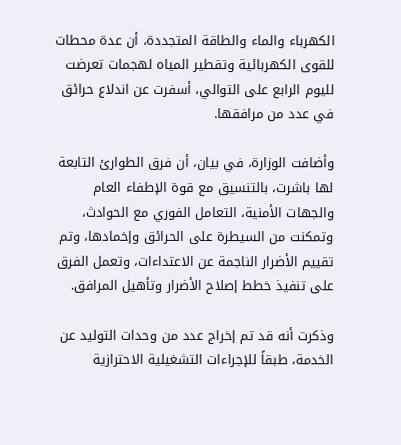الكهرباء والماء والطاقة المتجددة، أن عدة محطات للقوى الكهربائية وتقطير المياه لهجمات تعرضت لليوم الرابع على التوالي، أسفرت عن اندلاع حرائق في عدد من مرافقها.

وأضافت الوزارة، في بيان، أن فرق الطوارئ التابعة لها باشرت، بالتنسيق مع قوة الإطفاء العام والجهات الأمنية، التعامل الفوري مع الحوادث، وتمكنت من السيطرة على الحرائق وإخمادها، وتم تقييم الأضرار الناجمة عن الاعتداءات، وتعمل الفرق على تنفيذ خطط إصلاح الأضرار وتأهيل المرافق.

وذكرت أنه قد تم إخراج عدد من وحدات التوليد عن الخدمة، طبقاً للإجراءات التشغيلية الاحترازية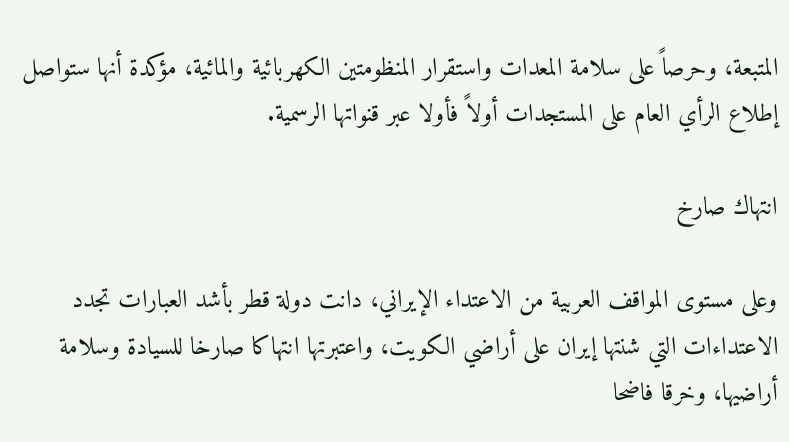المتبعة، وحرصاً على سلامة المعدات واستقرار المنظومتين الكهربائية والمائية، مؤكدة أنها ستواصل إطلاع الرأي العام على المستجدات أولاً فأولا عبر قنواتها الرسمية.

انتهاك صارخ

وعلى مستوى المواقف العربية من الاعتداء الإيراني، دانت دولة قطر بأشد العبارات تجدد الاعتداءات التي شنتها إيران على أراضي الكويت، واعتبرتها انتهاكا صارخا للسيادة وسلامة أراضيها، وخرقا فاضحا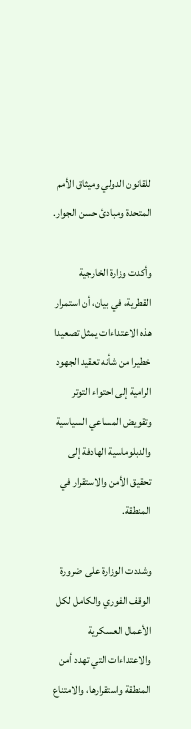للقانون الدولي وميثاق الأمم المتحدة ومبادئ حسن الجوار.

وأكدت وزارة الخارجية القطرية، في بيان، أن استمرار هذه الاعتداءات يمثل تصعيدا خطيرا من شأنه تعقيد الجهود الرامية إلى احتواء التوتر وتقويض المساعي السياسية والدبلوماسية الهادفة إلى تحقيق الأمن والاستقرار في المنطقة.

وشددت الوزارة على ضرورة الوقف الفوري والكامل لكل الأعمال العسكرية والاعتداءات التي تهدد أمن المنطقة واستقرارها، والامتناع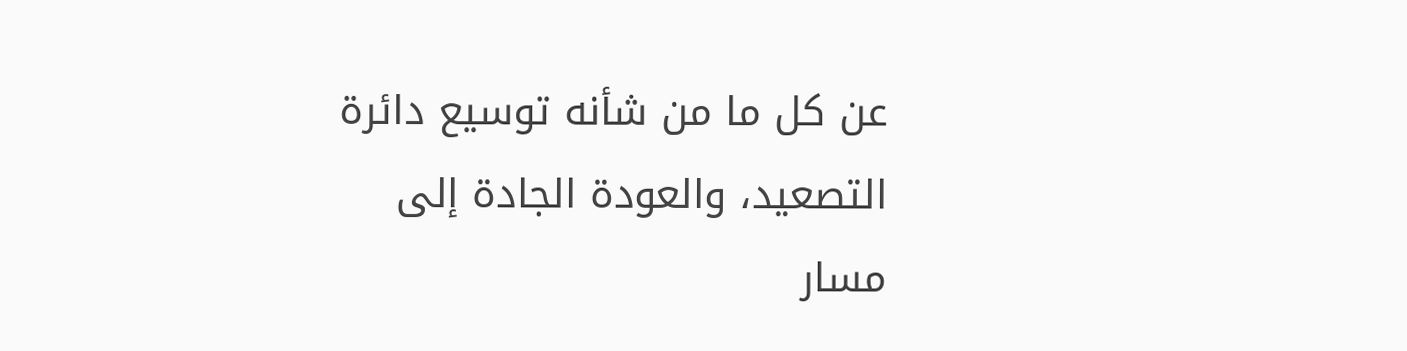عن كل ما من شأنه توسيع دائرة التصعيد، والعودة الجادة إلى مسار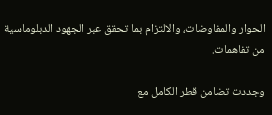الحوار والمفاوضات، والالتزام بما تحقق عبر الجهود الدبلوماسية من تفاهمات.

وجددت تضامن قطر الكامل مع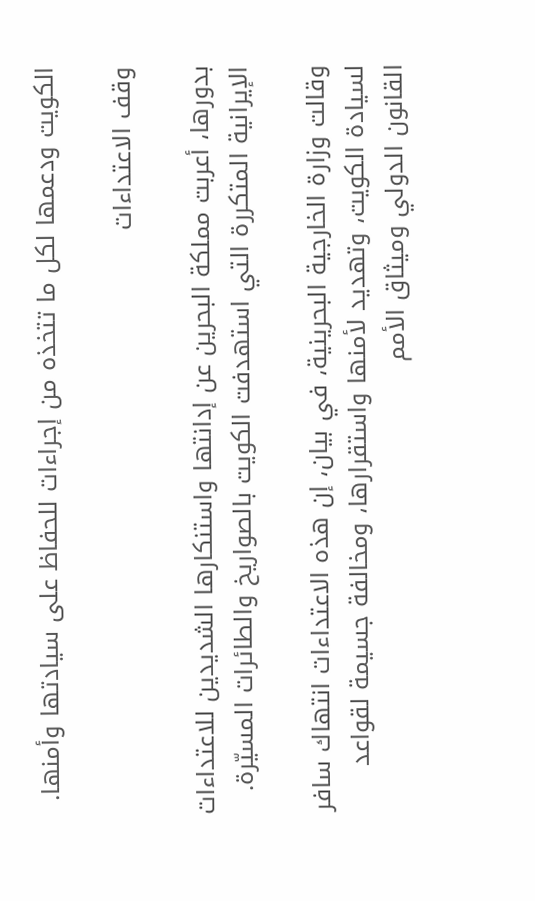الكويت ودعمها لكل ما تتخذه من إجراءات للحفاظ على سيادتها وأمنها.

وقف الاعتداءات

بدورها، أعربت مملكة البحرين عن إدانتها واستنكارها الشديدين للاعتداءات الإيرانية المتكررة التي استهدفت الكويت بالصواريخ والطائرات المسيّرة.

وقالت وزارة الخارجية البحرينية، في بيان، إن هذه الاعتداءات انتهاك سافر لسيادة الكويت، وتهديد لأمنها واستقرارها، ومخالفة جسيمة لقواعد القانون الدولي وميثاق الأمم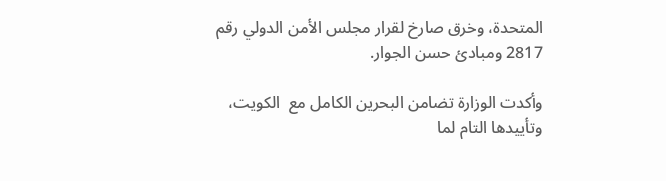المتحدة، وخرق صارخ لقرار مجلس الأمن الدولي رقم 2817 ومبادئ حسن الجوار.

وأكدت الوزارة تضامن البحرين الكامل مع  الكويت، وتأييدها التام لما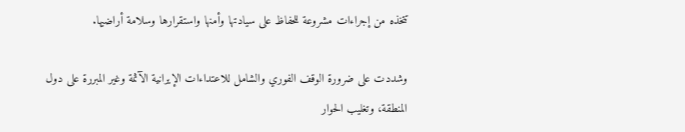تتخذه من إجراءات مشروعة للحفاظ على سيادتها وأمنها واستقرارها وسلامة أراضيها.

وشددت على ضرورة الوقف الفوري والشامل للاعتداءات الإيرانية الآثمة وغير المبررة على دول المنطقة، وتغليب الحوار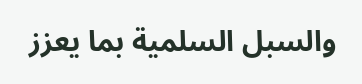والسبل السلمية بما يعزز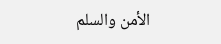الأمن والسلم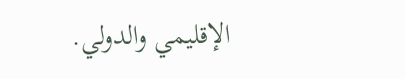الإقليمي والدولي.